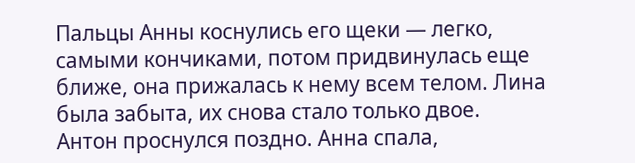Пальцы Анны коснулись его щеки — легко, самыми кончиками, потом придвинулась еще ближе, она прижалась к нему всем телом. Лина была забыта, их снова стало только двое.
Антон проснулся поздно. Анна спала,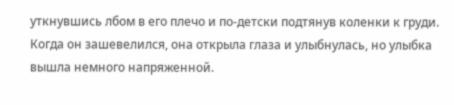уткнувшись лбом в его плечо и по-детски подтянув коленки к груди. Когда он зашевелился, она открыла глаза и улыбнулась, но улыбка вышла немного напряженной.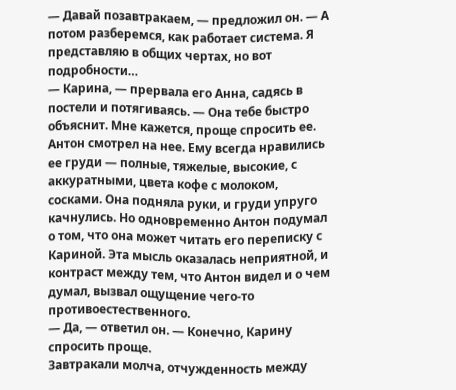— Давай позавтракаем, — предложил он. — А потом разберемся, как работает система. Я представляю в общих чертах, но вот подробности…
— Карина, — прервала его Анна, садясь в постели и потягиваясь. — Она тебе быстро объяснит. Мне кажется, проще спросить ее.
Антон смотрел на нее. Ему всегда нравились ее груди — полные, тяжелые, высокие, с аккуратными, цвета кофе с молоком, сосками. Она подняла руки, и груди упруго качнулись. Но одновременно Антон подумал о том, что она может читать его переписку с Кариной. Эта мысль оказалась неприятной, и контраст между тем, что Антон видел и о чем думал, вызвал ощущение чего-то противоестественного.
— Да, — ответил он. — Конечно, Карину спросить проще.
Завтракали молча, отчужденность между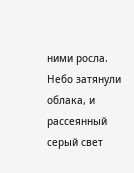ними росла. Небо затянули облака, и рассеянный серый свет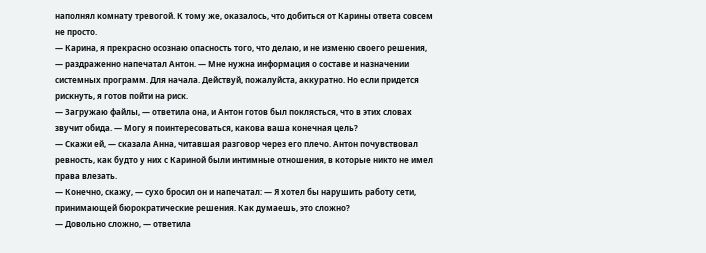наполнял комнату тревогой. К тому же, оказалось, что добиться от Карины ответа совсем не просто.
— Карина, я прекрасно осознаю опасность того, что делаю, и не изменю своего решения, — раздраженно напечатал Антон. — Мне нужна информация о составе и назначении системных программ. Для начала. Действуй, пожалуйста, аккуратно. Но если придется рискнуть, я готов пойти на риск.
— Загружаю файлы, — ответила она, и Антон готов был поклясться, что в этих словах звучит обида. — Могу я поинтересоваться, какова ваша конечная цель?
— Скажи ей, — сказала Анна, читавшая разговор через его плечо. Антон почувствовал ревность, как будто у них с Кариной были интимные отношения, в которые никто не имел права влезать.
— Конечно, скажу, — сухо бросил он и напечатал: — Я хотел бы нарушить работу сети, принимающей бюрократические решения. Как думаешь, это сложно?
— Довольно сложно, — ответила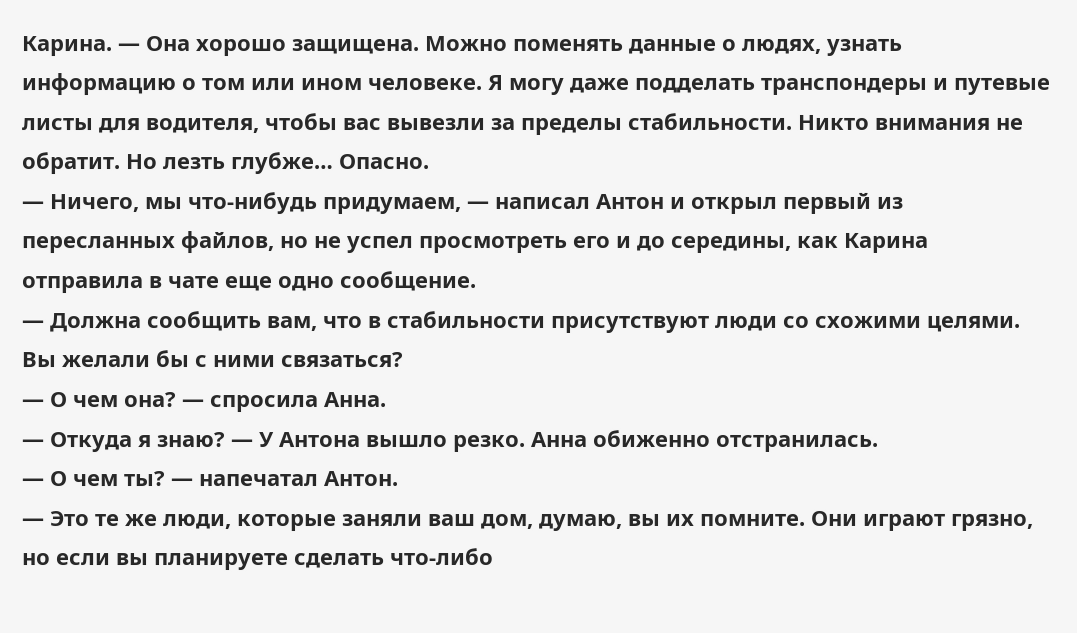Карина. — Она хорошо защищена. Можно поменять данные о людях, узнать информацию о том или ином человеке. Я могу даже подделать транспондеры и путевые листы для водителя, чтобы вас вывезли за пределы стабильности. Никто внимания не обратит. Но лезть глубже… Опасно.
— Ничего, мы что-нибудь придумаем, — написал Антон и открыл первый из пересланных файлов, но не успел просмотреть его и до середины, как Карина отправила в чате еще одно сообщение.
— Должна сообщить вам, что в стабильности присутствуют люди со схожими целями. Вы желали бы с ними связаться?
— О чем она? — спросила Анна.
— Откуда я знаю? — У Антона вышло резко. Анна обиженно отстранилась.
— О чем ты? — напечатал Антон.
— Это те же люди, которые заняли ваш дом, думаю, вы их помните. Они играют грязно, но если вы планируете сделать что-либо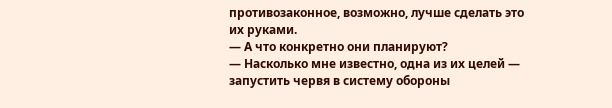противозаконное, возможно, лучше сделать это их руками.
— А что конкретно они планируют?
— Насколько мне известно, одна из их целей — запустить червя в систему обороны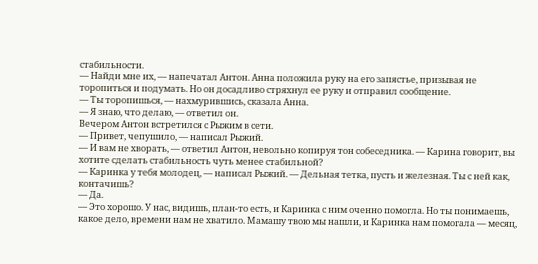стабильности.
— Найди мне их, — напечатал Антон. Анна положила руку на его запястье, призывая не торопиться и подумать. Но он досадливо стряхнул ее руку и отправил сообщение.
— Ты торопишься, — нахмурившись, сказала Анна.
— Я знаю, что делаю, — ответил он.
Вечером Антон встретился с Рыжим в сети.
— Привет, чепушило, — написал Рыжий.
— И вам не хворать, — ответил Антон, невольно копируя тон собеседника. — Карина говорит, вы хотите сделать стабильность чуть менее стабильной?
— Каринка у тебя молодец, — написал Рыжий. — Дельная тетка, пусть и железная. Ты с ней как, контачишь?
— Да.
— Это хорошо. У нас, видишь, план-то есть, и Каринка с ним оченно помогла. Но ты понимаешь, какое дело, времени нам не хватило. Мамашу твою мы нашли, и Каринка нам помогала — месяц,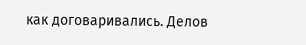как договаривались. Делов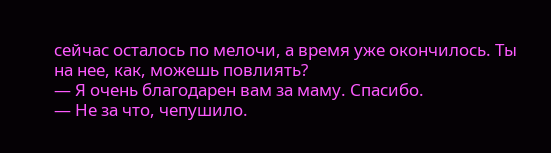сейчас осталось по мелочи, а время уже окончилось. Ты на нее, как, можешь повлиять?
— Я очень благодарен вам за маму. Спасибо.
— Не за что, чепушило.